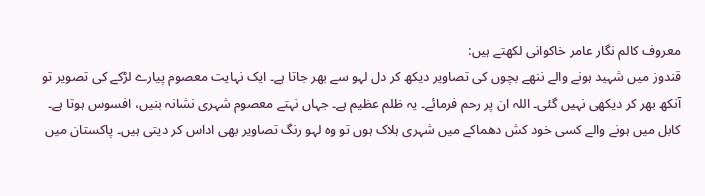معروف کالم نگار عامر خاکوانی لکھتے ہیں:
قندوز میں شہید ہونے والے ننھے بچوں کی تصاویر دیکھ کر دل لہو سے بھر جاتا ہے۔ ایک نہایت معصوم پیارے لڑکے کی تصویر تو آنکھ بھر کر دیکھی نہیں گئی۔ اللہ ان پر رحم فرمائے۔ یہ ظلم عظیم ہے۔ جہاں نہتے معصوم شہری نشانہ بنیں، افسوس ہوتا ہے۔ کابل میں ہونے والے کسی خود کش دھماکے میں شہری ہلاک ہوں تو وہ لہو رنگ تصاویر بھی اداس کر دیتی ہیں۔ پاکستان میں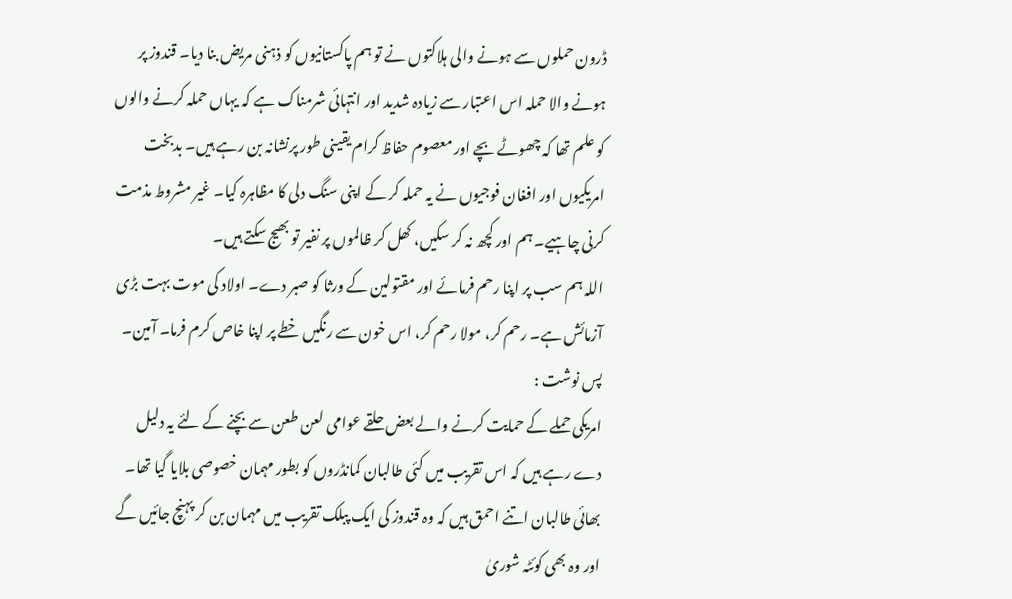ڈرون حملوں سے ہونے والی ہلاکتوں نے تو ہم پاکستانیوں کو ذہنی مریض بنا دیا۔ قندوز پر ہونے والا حملہ اس اعتبار سے زیادہ شدید اور انتہائی شرمناک ہے کہ یہاں حملہ کرنے والوں کو علم تھا کہ چھوٹے بچے اور معصوم حفاظ کرام یقینی طور پرنشانہ بن رہے ہیں۔ بدبخت امریکیوں اور افغان فوجیوں نے یہ حملہ کر کے اپنی سنگ دلی کا مظاہرہ کیا۔ غیر مشروط مذمت کرنی چاہیے۔ ہم اور کچھ نہ کر سکیں، کھل کر ظالموں پر نفیر تو بھیج سکتے ہیں۔
اللہ ہم سب پر اپنا رحم فرمائے اور مقتولین کے ورثا کو صبر دے۔ اولاد کی موت بہت بڑی آزمائش ہے۔ رحم کر، مولا رحم کر، اس خون سے رنگیں خطے پر اپنا خاص کرم فرما۔ آمین۔
پس نوشت :
امریکی حملے کے حمایت کرنے والے بعض حلقے عوامی لعن طعن سے بچنے کے لئے یہ دلیل دے رہے ہیں کہ اس تقریب میں کئی طالبان کمانڈروں کو بطور مہمان خصوصی بلایا گیا تھا۔ بھائی طالبان اتنے احمق ہیں کہ وہ قندوز کی ایک پبلک تقریب میں مہمان بن کر پہنچ جائیں گے اور وہ بھی کوئٹہ شوریٰ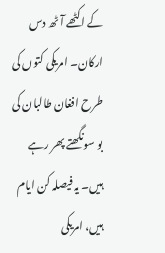کے اکٹھے آٹھ دس ارکان۔ امریکی کتوں کی طرح افغان طالبان کی بو سونگھتے پھر رہے ہیں۔ یہ فیصلہ کن ایام ہیں، امریکی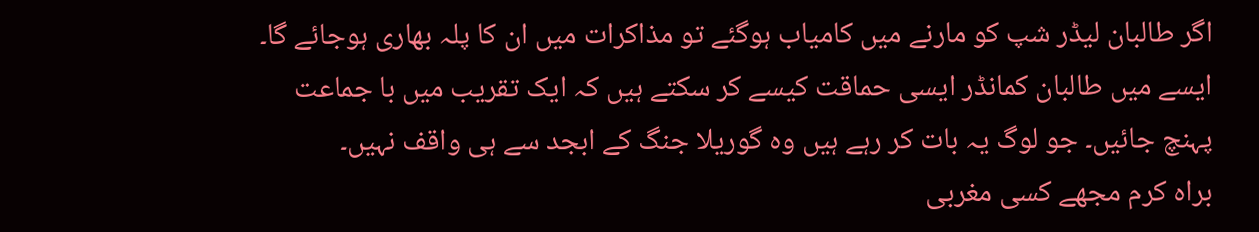اگر طالبان لیڈر شپ کو مارنے میں کامیاب ہوگئے تو مذاکرات میں ان کا پلہ بھاری ہوجائے گا۔ ایسے میں طالبان کمانڈر ایسی حماقت کیسے کر سکتے ہیں کہ ایک تقریب میں با جماعت پہنچ جائیں۔ جو لوگ یہ بات کر رہے ہیں وہ گوریلا جنگ کے ابجد سے ہی واقف نہیں۔
براہ کرم مجھے کسی مغربی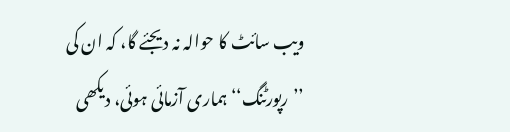ویب سائٹ کا حوالہ نہ دیجئے گا، کہ ان کی ’’رپورٹنگ‘‘ ہماری آزمائی ہوئی، دیکھی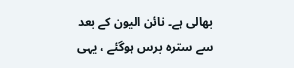بھالی ہے۔ نائن الیون کے بعد سے سترہ برس ہوگئے ، یہی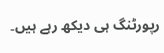رپورٹنگ ہی دیکھ رہے ہیں۔